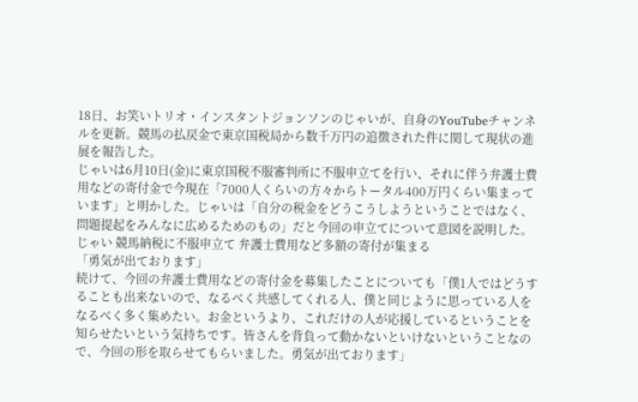18日、お笑いトリオ・インスタントジョンソンのじゃいが、自身のYouTubeチャンネルを更新。競馬の払戻金で東京国税局から数千万円の追徴された件に関して現状の進展を報告した。
じゃいは6月10日(金)に東京国税不服審判所に不服申立てを行い、それに伴う弁護士費用などの寄付金で今現在「7000人くらいの方々からトータル400万円くらい集まっています」と明かした。じゃいは「自分の税金をどうこうしようということではなく、問題提起をみんなに広めるためのもの」だと今回の申立てについて意図を説明した。
じゃい 競馬納税に不服申立て 弁護士費用など多額の寄付が集まる
「勇気が出ております」
続けて、今回の弁護士費用などの寄付金を募集したことについても「僕1人ではどうすることも出来ないので、なるべく共感してくれる人、僕と同じように思っている人をなるべく多く集めたい。お金というより、これだけの人が応援しているということを知らせたいという気持ちです。皆さんを背負って動かないといけないということなので、今回の形を取らせてもらいました。勇気が出ております」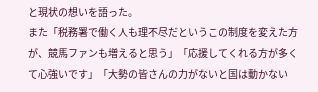と現状の想いを語った。
また「税務署で働く人も理不尽だというこの制度を変えた方が、競馬ファンも増えると思う」「応援してくれる方が多くて心強いです」「大勢の皆さんの力がないと国は動かない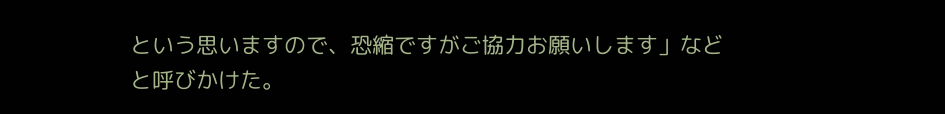という思いますので、恐縮ですがご協力お願いします」などと呼びかけた。